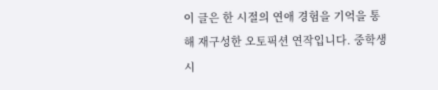이 글은 한 시절의 연애 경험을 기억을 통해 재구성한 오토픽션 연작입니다. 중학생 시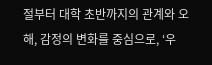절부터 대학 초반까지의 관계와 오해, 감정의 변화를 중심으로, ‘우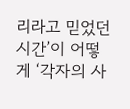리라고 믿었던 시간’이 어떻게 ‘각자의 사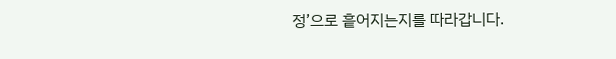정’으로 흩어지는지를 따라갑니다.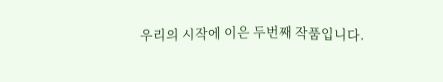우리의 시작에 이은 두번째 작품입니다.